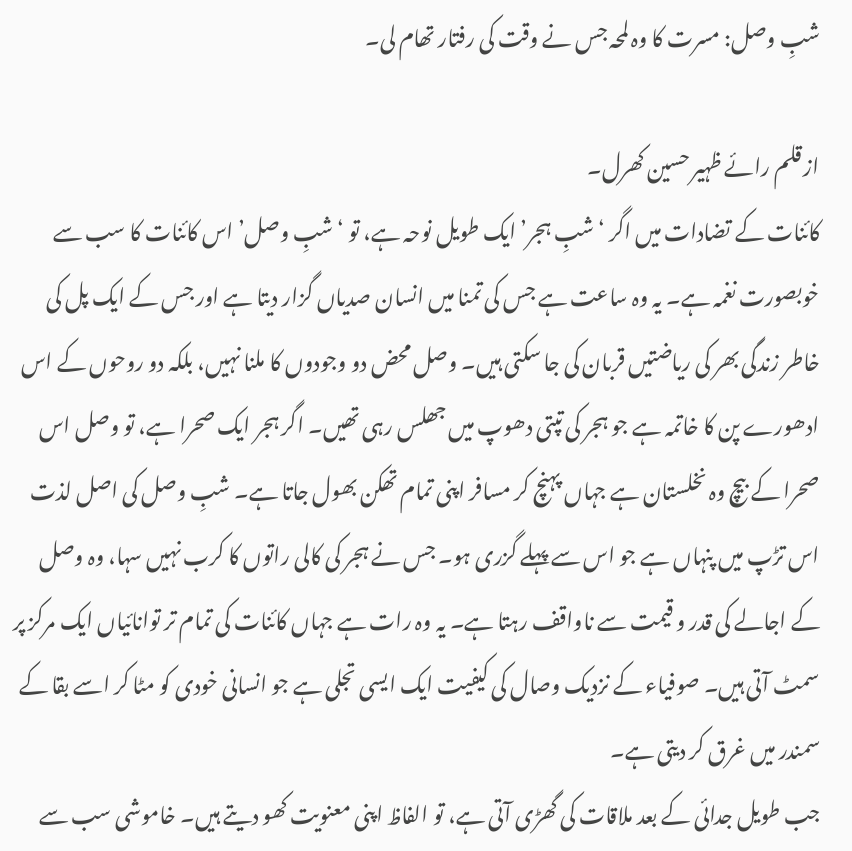شبِ وصل: مسرت کا وہ لمحہ جس نے وقت کی رفتار تھام لی۔

از قلم رائے ظہیر حسین کھرل۔
کائنات کے تضادات میں اگر ‘شبِ ہجر’ ایک طویل نوحہ ہے، تو ‘شبِ وصل’ اس کائنات کا سب سے خوبصورت نغمہ ہے۔ یہ وہ ساعت ہے جس کی تمنا میں انسان صدیاں گزار دیتا ہے اور جس کے ایک پل کی خاطر زندگی بھر کی ریاضتیں قربان کی جا سکتی ہیں۔ وصل محض دو وجودوں کا ملنا نہیں، بلکہ دو روحوں کے اس ادھورے پن کا خاتمہ ہے جو ہجر کی تپتی دھوپ میں جھلس رہی تھیں۔ اگر ہجر ایک صحرا ہے، تو وصل اس صحرا کے بیچ وہ نخلستان ہے جہاں پہنچ کر مسافر اپنی تمام تھکن بھول جاتا ہے۔ شبِ وصل کی اصل لذت اس تڑپ میں پنہاں ہے جو اس سے پہلے گزری ہو۔ جس نے ہجر کی کالی راتوں کا کرب نہیں سہا، وہ وصل کے اجالے کی قدر و قیمت سے ناواقف رہتا ہے۔ یہ وہ رات ہے جہاں کائنات کی تمام تر توانائیاں ایک مرکز پر سمٹ آتی ہیں۔ صوفیاء کے نزدیک وصال کی کیفیت ایک ایسی تجلی ہے جو انسانی خودی کو مٹا کر اسے بقا کے سمندر میں غرق کر دیتی ہے۔
جب طویل جدائی کے بعد ملاقات کی گھڑی آتی ہے، تو الفاظ اپنی معنویت کھو دیتے ہیں۔ خاموشی سب سے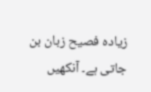زیادہ فصیح زبان بن جاتی ہے۔ آنکھیں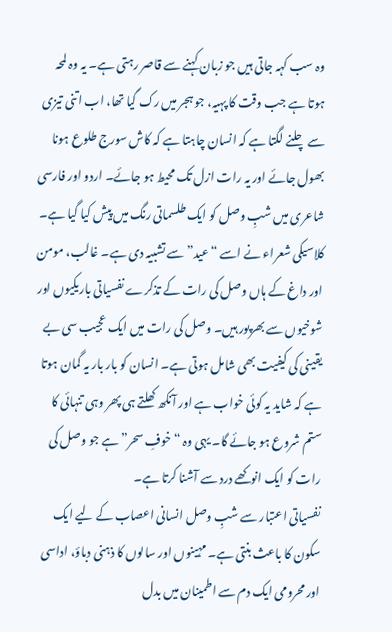وہ سب کہہ جاتی ہیں جو زبان کہنے سے قاصر رہتی ہے۔ یہ وہ لمحہ ہوتا ہے جب وقت کا پہیہ، جو ہجر میں رک گیا تھا، اب اتنی تیزی سے چلنے لگتا ہے کہ انسان چاہتا ہے کہ کاش سورج طلوع ہونا بھول جائے اور یہ رات ازل تک محیط ہو جائے۔ اردو اور فارسی شاعری میں شبِ وصل کو ایک طلسماتی رنگ میں پیش کیا گیا ہے۔ کلاسیکی شعراء نے اسے “عید” سے تشبیہ دی ہے۔ غالب، مومن اور داغ کے ہاں وصل کی رات کے تذکرے نفسیاتی باریکیوں اور شوخیوں سے بھرپور ہیں۔ وصل کی رات میں ایک عجیب سی بے یقینی کی کیفیت بھی شامل ہوتی ہے۔ انسان کو بار بار یہ گمان ہوتا ہے کہ شاید یہ کوئی خواب ہے اور آنکھ کھلتے ہی پھر وہی تنہائی کا ستم شروع ہو جائے گا۔ یہی وہ “خوفِ سحر” ہے جو وصل کی رات کو ایک انوکھے درد سے آشنا کرتا ہے۔
نفسیاتی اعتبار سے شبِ وصل انسانی اعصاب کے لیے ایک سکون کا باعث بنتی ہے۔ مہینوں اور سالوں کا ذہنی دباؤ، اداسی اور محرومی ایک دم سے اطمینان میں بدل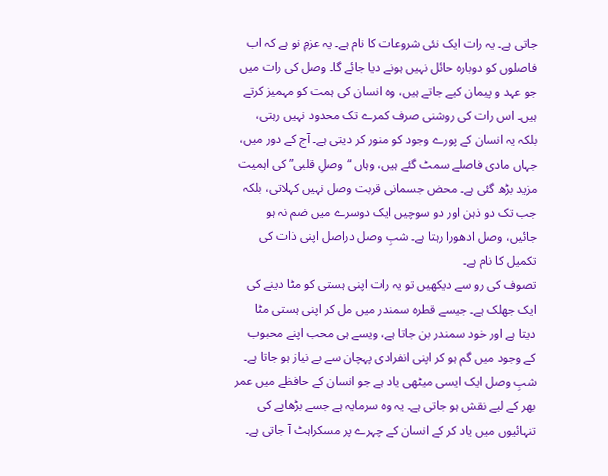جاتی ہے۔ یہ رات ایک نئی شروعات کا نام ہے۔ یہ عزمِ نو ہے کہ اب فاصلوں کو دوبارہ حائل نہیں ہونے دیا جائے گا۔ وصل کی رات میں جو عہد و پیمان کیے جاتے ہیں، وہ انسان کی ہمت کو مہمیز کرتے ہیں۔ اس رات کی روشنی صرف کمرے تک محدود نہیں رہتی، بلکہ یہ انسان کے پورے وجود کو منور کر دیتی ہے۔ آج کے دور میں، جہاں مادی فاصلے سمٹ گئے ہیں، وہاں “وصلِ قلبی” کی اہمیت مزید بڑھ گئی ہے۔ محض جسمانی قربت وصل نہیں کہلاتی، بلکہ جب تک دو ذہن اور دو سوچیں ایک دوسرے میں ضم نہ ہو جائیں، وصل ادھورا رہتا ہے۔ شبِ وصل دراصل اپنی ذات کی تکمیل کا نام ہے۔
تصوف کی رو سے دیکھیں تو یہ رات اپنی ہستی کو مٹا دینے کی ایک جھلک ہے۔ جیسے قطرہ سمندر میں مل کر اپنی ہستی مٹا دیتا ہے اور خود سمندر بن جاتا ہے، ویسے ہی محب اپنے محبوب کے وجود میں گم ہو کر اپنی انفرادی پہچان سے بے نیاز ہو جاتا ہے۔ شبِ وصل ایک ایسی میٹھی یاد ہے جو انسان کے حافظے میں عمر بھر کے لیے نقش ہو جاتی ہے۔ یہ وہ سرمایہ ہے جسے بڑھاپے کی تنہائیوں میں یاد کر کے انسان کے چہرے پر مسکراہٹ آ جاتی ہے۔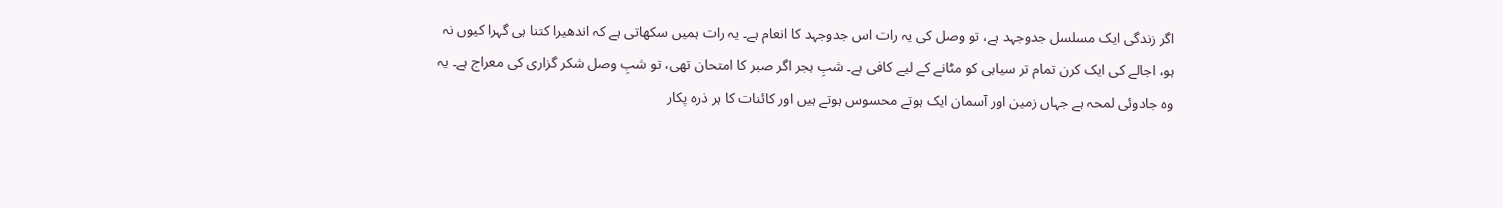اگر زندگی ایک مسلسل جدوجہد ہے، تو وصل کی یہ رات اس جدوجہد کا انعام ہے۔ یہ رات ہمیں سکھاتی ہے کہ اندھیرا کتنا ہی گہرا کیوں نہ ہو، اجالے کی ایک کرن تمام تر سیاہی کو مٹانے کے لیے کافی ہے۔ شبِ ہجر اگر صبر کا امتحان تھی، تو شبِ وصل شکر گزاری کی معراج ہے۔ یہ وہ جادوئی لمحہ ہے جہاں زمین اور آسمان ایک ہوتے محسوس ہوتے ہیں اور کائنات کا ہر ذرہ پکار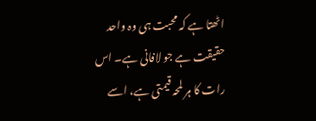اٹھتا ہے کہ محبت ہی وہ واحد حقیقت ہے جو لافانی ہے۔ اس رات کا ہر لمحہ قیمتی ہے، اسے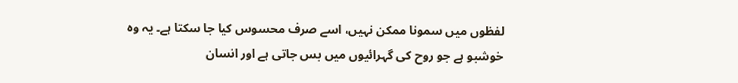لفظوں میں سمونا ممکن نہیں، اسے صرف محسوس کیا جا سکتا ہے۔ یہ وہ خوشبو ہے جو روح کی گہرائیوں میں بس جاتی ہے اور انسان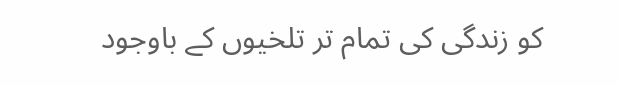کو زندگی کی تمام تر تلخیوں کے باوجود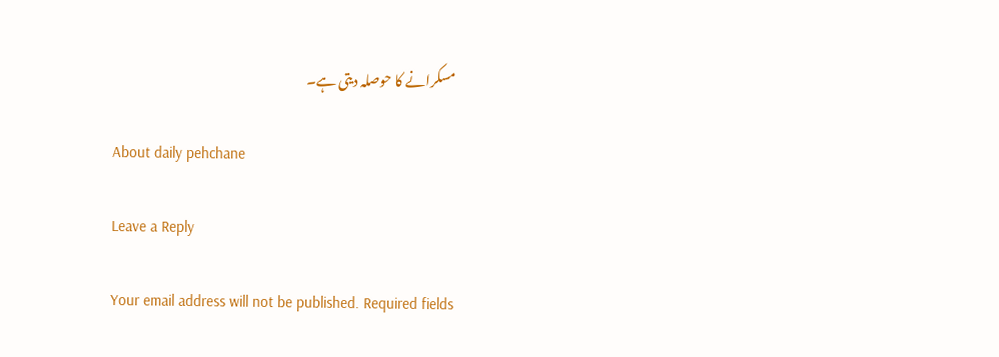مسکرانے کا حوصلہ دیتی ہے۔

About daily pehchane

Leave a Reply

Your email address will not be published. Required fields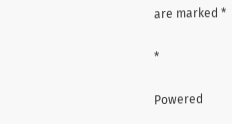are marked *

*

Powered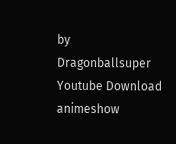by Dragonballsuper Youtube Download animeshow